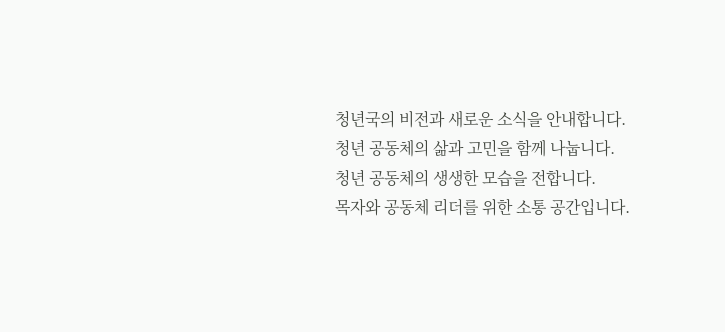청년국의 비전과 새로운 소식을 안내합니다.
청년 공동체의 삶과 고민을 함께 나눕니다.
청년 공동체의 생생한 모습을 전합니다.
목자와 공동체 리더를 위한 소통 공간입니다.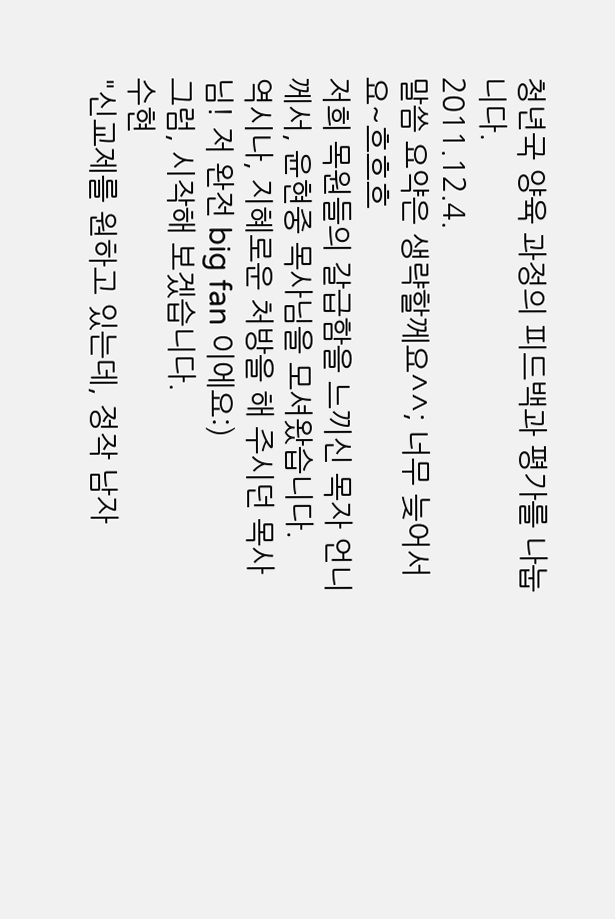청년국 양육 과정의 피드백과 평가를 나눕니다.
2011.12.4.
말씀 요약은 생략할께요^^; 너무 늦어서요~흐흐흐
저희 목원들의 갈급함을 느끼신 목자 언니께서, 윤현중 목사님을 모셔왔습니다.
역시나, 지혜로운 처방을 해 주시던 목사님! 저 완전 big fan 이에요:)
그럼, 시작해 보겠습니다.
수현
"신교제를 원하고 있는데, 정작 남자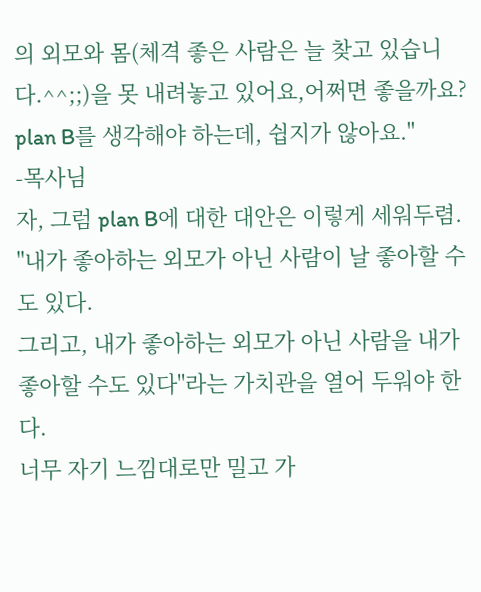의 외모와 몸(체격 좋은 사람은 늘 찾고 있습니다.^^;;)을 못 내려놓고 있어요,어쩌면 좋을까요? plan B를 생각해야 하는데, 쉽지가 않아요."
-목사님
자, 그럼 plan B에 대한 대안은 이렇게 세워두렴.
"내가 좋아하는 외모가 아닌 사람이 날 좋아할 수도 있다.
그리고, 내가 좋아하는 외모가 아닌 사람을 내가 좋아할 수도 있다"라는 가치관을 열어 두워야 한다.
너무 자기 느낌대로만 밀고 가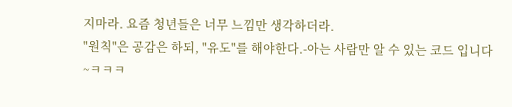지마라. 요즘 청년들은 너무 느낌만 생각하더라.
"원칙"은 공감은 하되, "유도"를 해야한다.-아는 사람만 알 수 있는 코드 입니다~ㅋㅋㅋ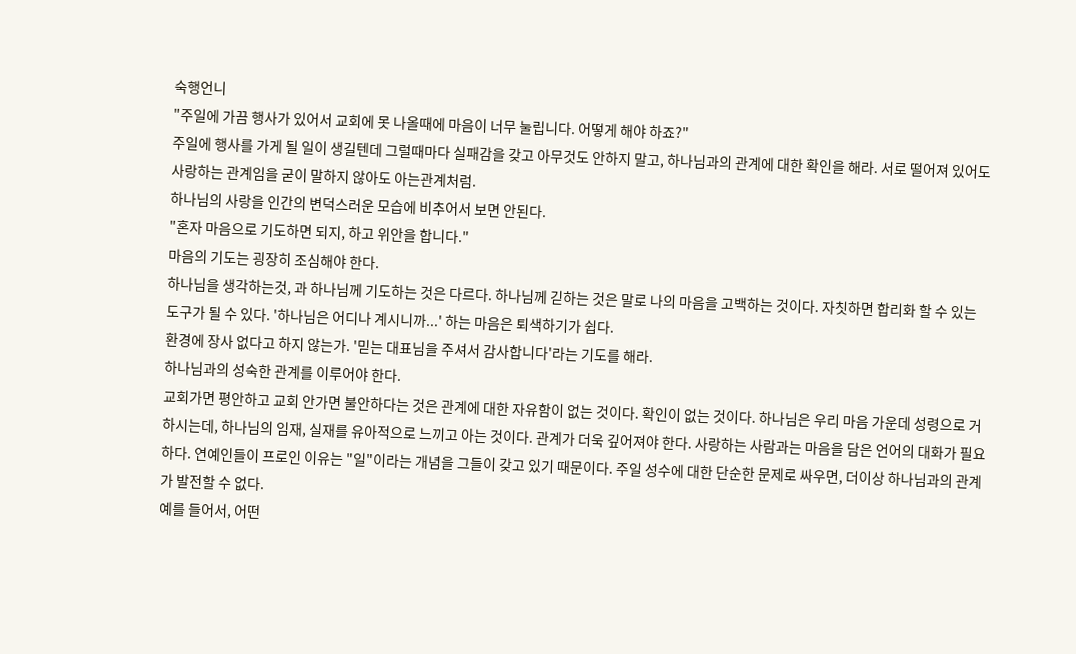숙행언니
"주일에 가끔 행사가 있어서 교회에 못 나올때에 마음이 너무 눌립니다. 어떻게 해야 하죠?"
주일에 행사를 가게 될 일이 생길텐데 그럴때마다 실패감을 갖고 아무것도 안하지 말고, 하나님과의 관계에 대한 확인을 해라. 서로 떨어져 있어도 사랑하는 관계임을 굳이 말하지 않아도 아는관계처럼.
하나님의 사랑을 인간의 변덕스러운 모습에 비추어서 보면 안된다.
"혼자 마음으로 기도하면 되지, 하고 위안을 합니다."
마음의 기도는 굉장히 조심해야 한다.
하나님을 생각하는것, 과 하나님께 기도하는 것은 다르다. 하나님께 긷하는 것은 말로 나의 마음을 고백하는 것이다. 자칫하면 합리화 할 수 있는 도구가 될 수 있다. '하나님은 어디나 계시니까...' 하는 마음은 퇴색하기가 쉽다.
환경에 장사 없다고 하지 않는가. '믿는 대표님을 주셔서 감사합니다'라는 기도를 해라.
하나님과의 성숙한 관계를 이루어야 한다.
교회가면 평안하고 교회 안가면 불안하다는 것은 관계에 대한 자유함이 없는 것이다. 확인이 없는 것이다. 하나님은 우리 마음 가운데 성령으로 거하시는데, 하나님의 임재, 실재를 유아적으로 느끼고 아는 것이다. 관계가 더욱 깊어져야 한다. 사랑하는 사람과는 마음을 담은 언어의 대화가 필요하다. 연예인들이 프로인 이유는 "일"이라는 개념을 그들이 갖고 있기 때문이다. 주일 성수에 대한 단순한 문제로 싸우면, 더이상 하나님과의 관계가 발전할 수 없다.
예를 들어서, 어떤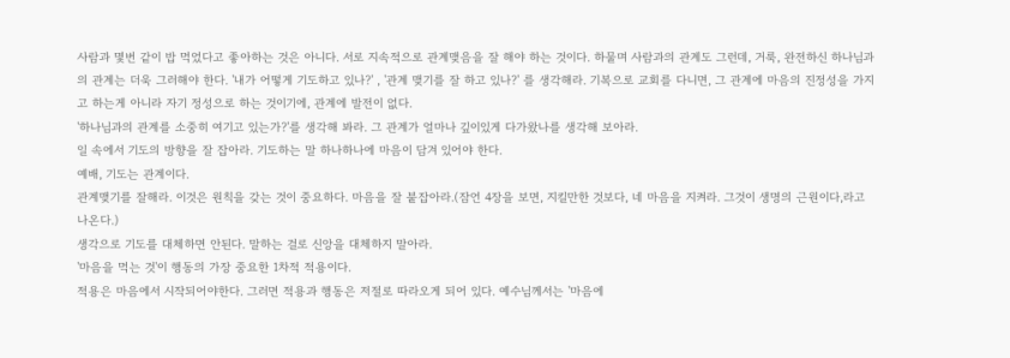사람과 몇번 같이 밥 먹었다고 좋아하는 것은 아니다. 서로 지속적으로 관계맺음을 잘 해야 하는 것이다. 하물며 사람과의 관계도 그런데, 거룩, 완전하신 하나님과의 관계는 더욱 그러해야 한다. '내가 어떻게 기도하고 있나?' , '관계 맺기를 잘 하고 있나?' 를 생각해라. 기복으로 교회를 다니면, 그 관계에 마음의 진정성을 가지고 하는게 아니라 자기 정성으로 하는 것이기에, 관계에 발전이 없다.
'하나님과의 관계를 소중히 여기고 있는가?'를 생각해 봐라. 그 관계가 얼마나 깊이있게 다가왔나를 생각해 보아라.
일 속에서 기도의 방향을 잘 잡아라. 기도하는 말 하나하나에 마음이 담겨 있어야 한다.
예배, 기도는 관계이다.
관계맺기를 잘해라. 이것은 원칙을 갖는 것이 중요하다. 마음을 잘 붙잡아라.(잠언 4장을 보면, 지킬만한 것보다, 네 마음을 지켜라. 그것이 생명의 근원이다,라고 나온다.)
생각으로 기도를 대체하면 안된다. 말하는 걸로 신앙을 대체하지 말아라.
'마음을 먹는 것'이 행동의 가장 중요한 1차적 적용이다.
적용은 마음에서 시작되어야한다. 그러면 적용과 행동은 저절로 따라오게 되어 있다. 예수님께서는 '마음에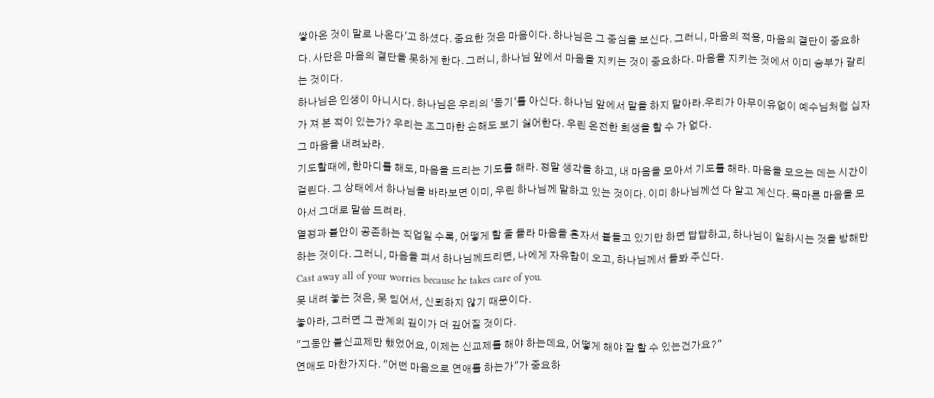쌓아온 것이 말로 나온다'고 하셨다. 중요한 것은 마음이다. 하나님은 그 중심을 보신다. 그러니, 마음의 적용, 마음의 결단이 중요하다. 사단은 마음의 결단을 못하게 한다. 그러니, 하나님 앞에서 마음을 지키는 것이 중요하다. 마음을 지키는 것에서 이미 승부가 갈리는 것이다.
하나님은 인생이 아니시다. 하나님은 우리의 '동기'를 아신다. 하나님 앞에서 말을 하지 말아라.우리가 아무이유없이 예수님처럼 십자가 져 본 적이 있는가? 우리는 조그마한 손해도 보기 싫어한다. 우린 온전한 희생을 할 수 가 없다.
그 마음을 내려놔라.
기도할때에, 한마디를 해도, 마음을 드리는 기도를 해라. 정말 생각을 하고, 내 마음을 모아서 기도를 해라. 마음을 모으는 데는 시간이 걸린다. 그 상태에서 하나님을 바라보면 이미, 우린 하나님께 말하고 있는 것이다. 이미 하나님께선 다 알고 계신다. 목마른 마음을 모아서 그대로 말씀 드려라.
열정과 불안이 공존하는 직업일 수록, 어떻게 할 줄 몰라 마음을 혼자서 붙들고 있기만 하면 답답하고, 하나님이 일하시는 것을 방해만 하는 것이다. 그러니, 마음을 펴서 하나님께드리면, 나에게 자유함이 오고, 하나님께서 돌봐 주신다.
Cast away all of your worries because he takes care of you.
못 내려 놓는 것은, 못 믿어서, 신뢰하지 않기 때문이다.
놓아라, 그러면 그 관계의 깊이가 더 깊어질 것이다.
"그동안 불신교제만 했었어요, 이제는 신교제를 해야 하는데요, 어떻게 해야 잘 할 수 있는건가요?"
연애도 마찬가지다. "어떤 마음으로 연애를 하는가"가 중요하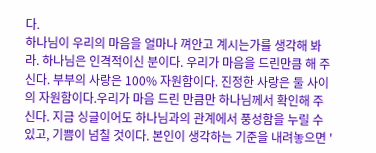다.
하나님이 우리의 마음을 얼마나 껴안고 계시는가를 생각해 봐라. 하나님은 인격적이신 분이다. 우리가 마음을 드린만큼 해 주신다. 부부의 사랑은 100% 자원함이다. 진정한 사랑은 둘 사이의 자원함이다.우리가 마음 드린 만큼만 하나님께서 확인해 주신다. 지금 싱글이어도 하나님과의 관계에서 풍성함을 누릴 수 있고, 기쁨이 넘칠 것이다. 본인이 생각하는 기준을 내려놓으면 '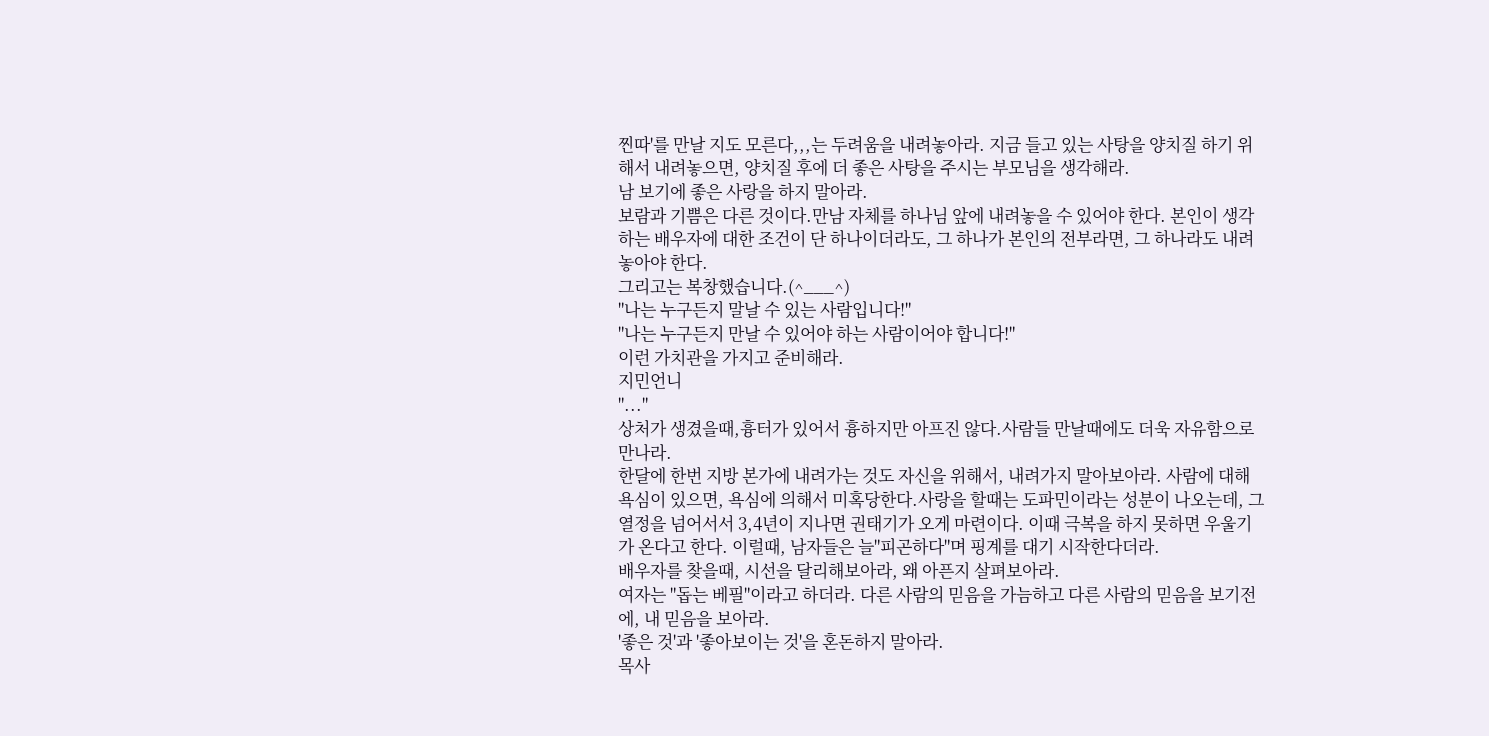찐따'를 만날 지도 모른다,,,는 두려움을 내려놓아라. 지금 들고 있는 사탕을 양치질 하기 위해서 내려놓으면, 양치질 후에 더 좋은 사탕을 주시는 부모님을 생각해라.
남 보기에 좋은 사랑을 하지 말아라.
보람과 기쁨은 다른 것이다.만남 자체를 하나님 앞에 내려놓을 수 있어야 한다. 본인이 생각하는 배우자에 대한 조건이 단 하나이더라도, 그 하나가 본인의 전부라면, 그 하나라도 내려놓아야 한다.
그리고는 복창했습니다.(^___^)
"나는 누구든지 말날 수 있는 사람입니다!"
"나는 누구든지 만날 수 있어야 하는 사람이어야 합니다!"
이런 가치관을 가지고 준비해라.
지민언니
"..."
상처가 생겼을때,흉터가 있어서 흉하지만 아프진 않다.사람들 만날때에도 더욱 자유함으로 만나라.
한달에 한번 지방 본가에 내려가는 것도 자신을 위해서, 내려가지 말아보아라. 사람에 대해 욕심이 있으면, 욕심에 의해서 미혹당한다.사랑을 할때는 도파민이라는 성분이 나오는데, 그 열정을 넘어서서 3,4년이 지나면 권태기가 오게 마련이다. 이때 극복을 하지 못하면 우울기가 온다고 한다. 이럴때, 남자들은 늘"피곤하다"며 핑계를 대기 시작한다더라.
배우자를 찾을때, 시선을 달리해보아라, 왜 아픈지 살펴보아라.
여자는 "돕는 베필"이라고 하더라. 다른 사람의 믿음을 가늠하고 다른 사람의 믿음을 보기전에, 내 믿음을 보아라.
'좋은 것'과 '좋아보이는 것'을 혼돈하지 말아라.
목사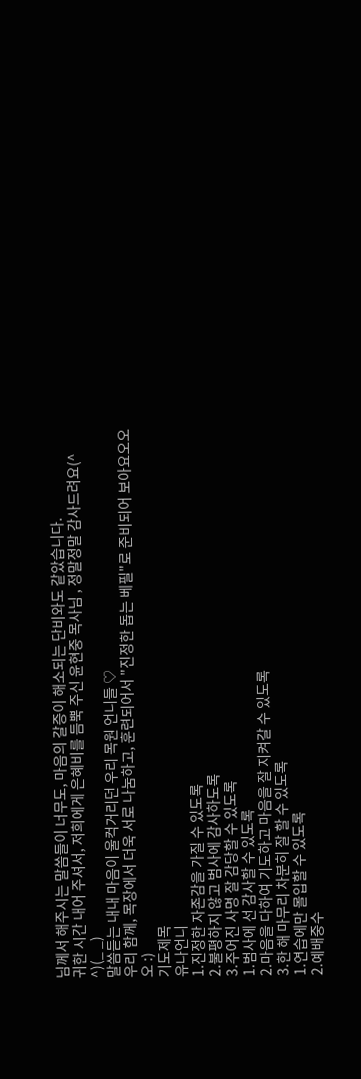님께서 해주시는 말씀들이 너무도, 마음의 갈증이 해소되는 단비와도 같았습니다.
귀한 시간 내어 주셔서, 저희에게 은혜비를 듬뿍 주신 윤현중 목사님 , 정말정말 감사드려요(^ ^)(_ _)
말씀듣는 내내 마음이 울컥거리던 우리 목원 언니들 ♡
우리 함께, 목장에서 더욱 서로 나눔하고, 훈련되어서 "진정한 돕는 베필"로 준비되어 보아요오오오 :)
기도제목
유나언니
1.진정한 자존감을 가질 수 있도록
2.불평하지 않고 범사에 감사하도록
3.주어진 사명 잘 감당할 수 있도록
1.범사에 선 감사할 수 있도록
2.마음을 다하여 기도하고 마음을 잘 지켜갈 수 있도록
3.한 해 마무리 차분히 잘 할 수 있도록
1.연습에만 몰입할 수 있도록
2.예배중수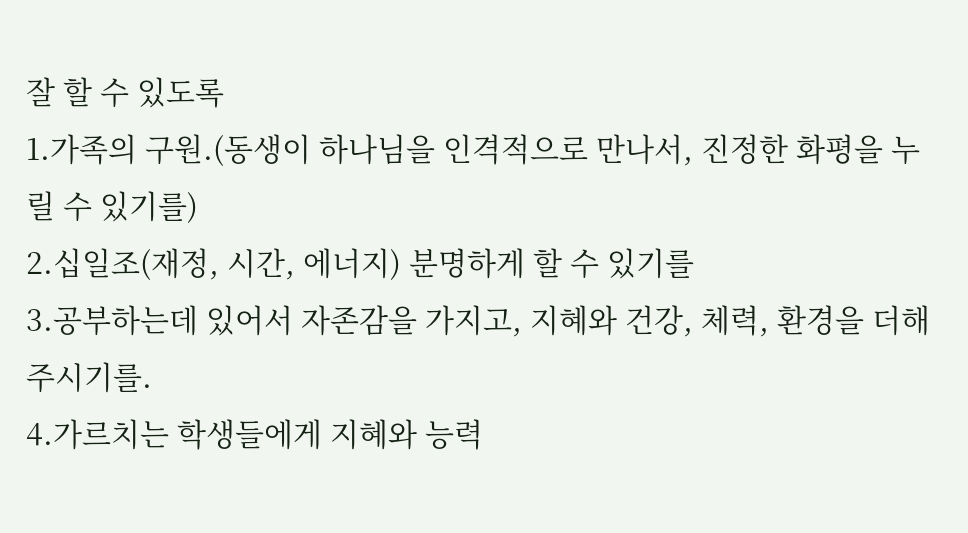잘 할 수 있도록
1.가족의 구원.(동생이 하나님을 인격적으로 만나서, 진정한 화평을 누릴 수 있기를)
2.십일조(재정, 시간, 에너지) 분명하게 할 수 있기를
3.공부하는데 있어서 자존감을 가지고, 지혜와 건강, 체력, 환경을 더해 주시기를.
4.가르치는 학생들에게 지혜와 능력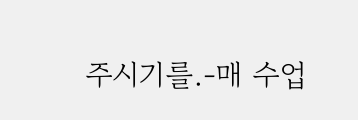주시기를.-매 수업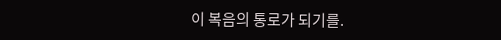이 복음의 통로가 되기를.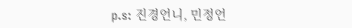p.s: 진경언니, 민정언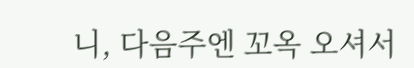니, 다음주엔 꼬옥 오셔서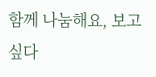함께 나눔해요, 보고 싶다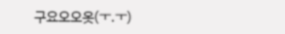구요오오옷(ㅜ.ㅜ)